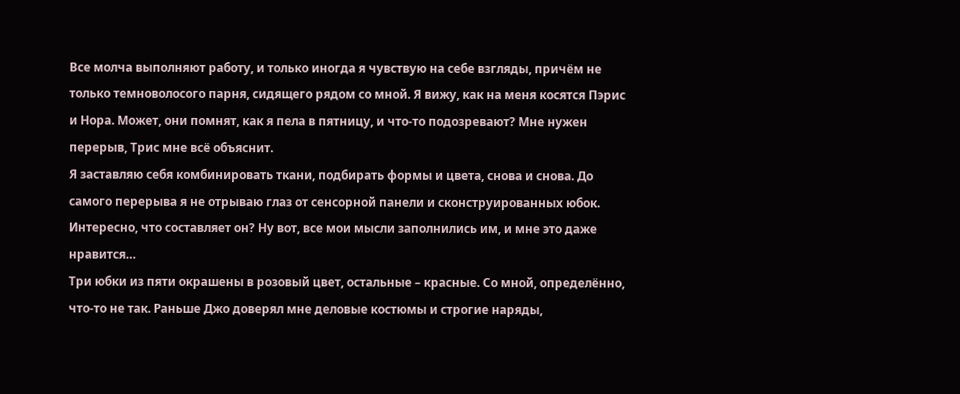Все молча выполняют работу, и только иногда я чувствую на себе взгляды, причём не только темноволосого парня, сидящего рядом со мной. Я вижу, как на меня косятся Пэрис и Нора. Может, они помнят, как я пела в пятницу, и что-то подозревают? Мне нужен перерыв, Трис мне всё объяснит.
Я заставляю себя комбинировать ткани, подбирать формы и цвета, снова и снова. До самого перерыва я не отрываю глаз от сенсорной панели и сконструированных юбок. Интересно, что составляет он? Ну вот, все мои мысли заполнились им, и мне это даже нравится…
Три юбки из пяти окрашены в розовый цвет, остальные – красные. Со мной, определённо, что-то не так. Раньше Джо доверял мне деловые костюмы и строгие наряды,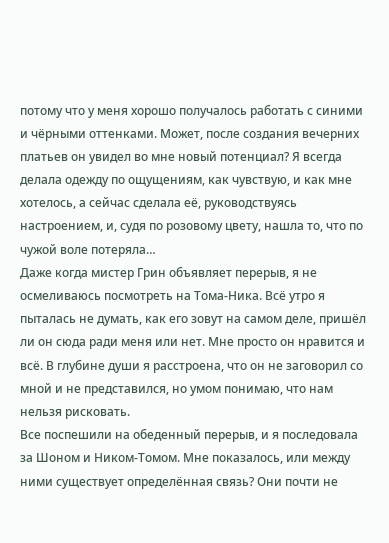потому что у меня хорошо получалось работать с синими и чёрными оттенками. Может, после создания вечерних платьев он увидел во мне новый потенциал? Я всегда делала одежду по ощущениям, как чувствую, и как мне хотелось, а сейчас сделала её, руководствуясь настроением, и, судя по розовому цвету, нашла то, что по чужой воле потеряла…
Даже когда мистер Грин объявляет перерыв, я не осмеливаюсь посмотреть на Тома-Ника. Всё утро я пыталась не думать, как его зовут на самом деле, пришёл ли он сюда ради меня или нет. Мне просто он нравится и всё. В глубине души я расстроена, что он не заговорил со мной и не представился, но умом понимаю, что нам нельзя рисковать.
Все поспешили на обеденный перерыв, и я последовала за Шоном и Ником-Томом. Мне показалось, или между ними существует определённая связь? Они почти не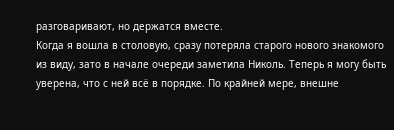разговаривают, но держатся вместе.
Когда я вошла в столовую, сразу потеряла старого нового знакомого из виду, зато в начале очереди заметила Николь. Теперь я могу быть уверена, что с ней всё в порядке. По крайней мере, внешне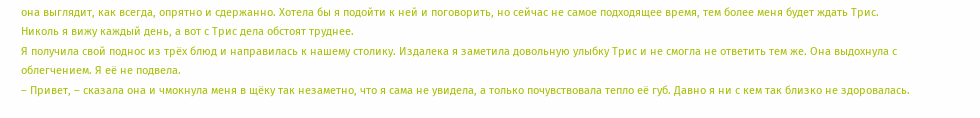она выглядит, как всегда, опрятно и сдержанно. Хотела бы я подойти к ней и поговорить, но сейчас не самое подходящее время, тем более меня будет ждать Трис. Николь я вижу каждый день, а вот с Трис дела обстоят труднее.
Я получила свой поднос из трёх блюд и направилась к нашему столику. Издалека я заметила довольную улыбку Трис и не смогла не ответить тем же. Она выдохнула с облегчением. Я её не подвела.
– Привет, – сказала она и чмокнула меня в щёку так незаметно, что я сама не увидела, а только почувствовала тепло её губ. Давно я ни с кем так близко не здоровалась.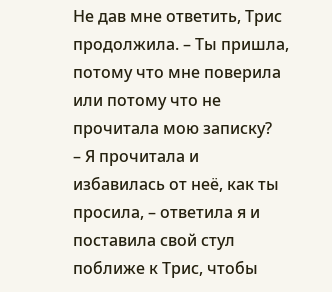Не дав мне ответить, Трис продолжила. – Ты пришла, потому что мне поверила или потому что не прочитала мою записку?
– Я прочитала и избавилась от неё, как ты просила, – ответила я и поставила свой стул поближе к Трис, чтобы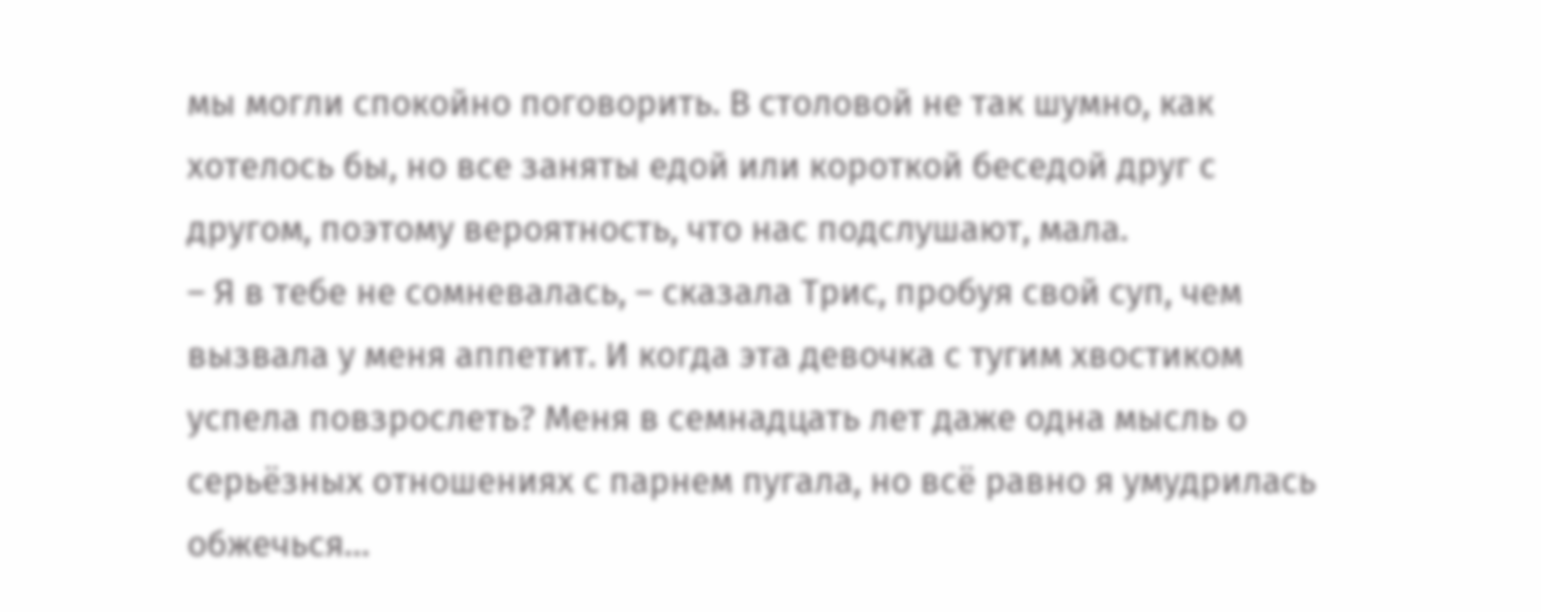мы могли спокойно поговорить. В столовой не так шумно, как хотелось бы, но все заняты едой или короткой беседой друг с другом, поэтому вероятность, что нас подслушают, мала.
– Я в тебе не сомневалась, – сказала Трис, пробуя свой суп, чем вызвала у меня аппетит. И когда эта девочка с тугим хвостиком успела повзрослеть? Меня в семнадцать лет даже одна мысль о серьёзных отношениях с парнем пугала, но всё равно я умудрилась обжечься…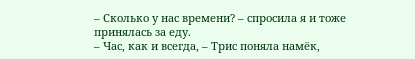– Сколько у нас времени? – спросила я и тоже принялась за еду.
– Час, как и всегда, – Трис поняла намёк,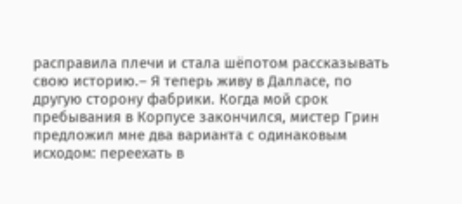расправила плечи и стала шёпотом рассказывать свою историю.– Я теперь живу в Далласе, по другую сторону фабрики. Когда мой срок пребывания в Корпусе закончился, мистер Грин предложил мне два варианта с одинаковым исходом: переехать в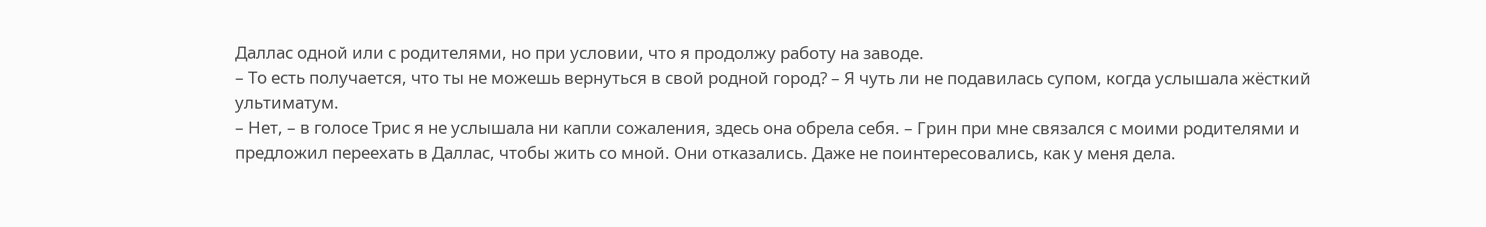Даллас одной или с родителями, но при условии, что я продолжу работу на заводе.
– То есть получается, что ты не можешь вернуться в свой родной город? – Я чуть ли не подавилась супом, когда услышала жёсткий ультиматум.
– Нет, – в голосе Трис я не услышала ни капли сожаления, здесь она обрела себя. – Грин при мне связался с моими родителями и предложил переехать в Даллас, чтобы жить со мной. Они отказались. Даже не поинтересовались, как у меня дела.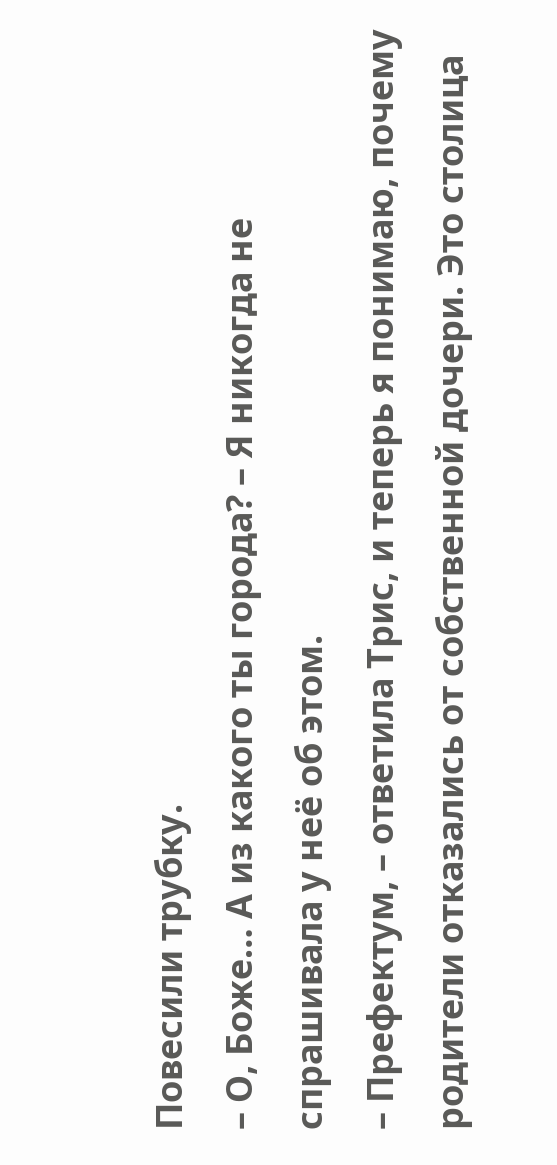Повесили трубку.
– О, Боже… А из какого ты города? – Я никогда не спрашивала у неё об этом.
– Префектум, – ответила Трис, и теперь я понимаю, почему родители отказались от собственной дочери. Это столица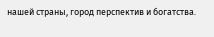нашей страны, город перспектив и богатства.